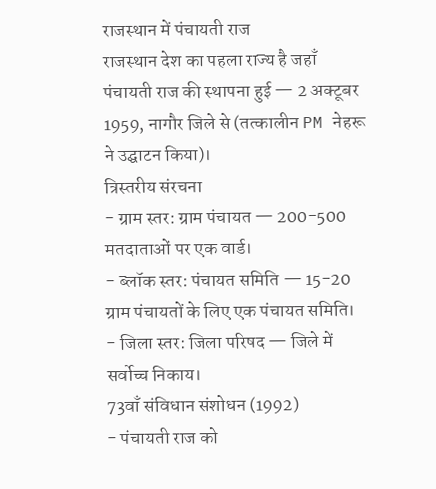राजस्थान में पंचायती राज
राजस्थान देश का पहला राज्य है जहाँ पंचायती राज की स्थापना हुई — 2 अक्टूबर 1959, नागौर जिले से (तत्कालीन PM नेहरू ने उद्घाटन किया)।
त्रिस्तरीय संरचना
- ग्राम स्तर: ग्राम पंचायत — 200-500 मतदाताओं पर एक वार्ड।
- ब्लॉक स्तर: पंचायत समिति — 15-20 ग्राम पंचायतों के लिए एक पंचायत समिति।
- जिला स्तर: जिला परिषद — जिले में सर्वोच्च निकाय।
73वाँ संविधान संशोधन (1992)
- पंचायती राज को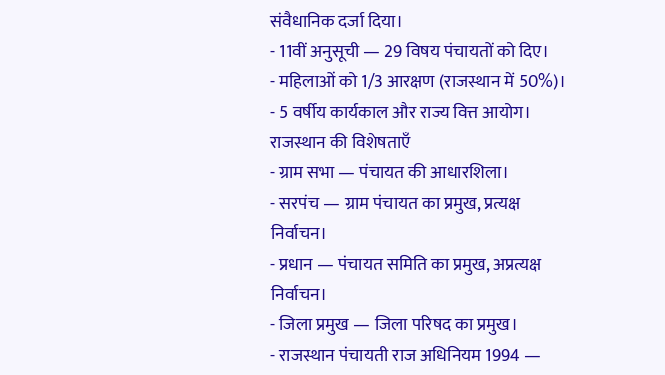संवैधानिक दर्जा दिया।
- 11वीं अनुसूची — 29 विषय पंचायतों को दिए।
- महिलाओं को 1/3 आरक्षण (राजस्थान में 50%)।
- 5 वर्षीय कार्यकाल और राज्य वित्त आयोग।
राजस्थान की विशेषताएँ
- ग्राम सभा — पंचायत की आधारशिला।
- सरपंच — ग्राम पंचायत का प्रमुख, प्रत्यक्ष निर्वाचन।
- प्रधान — पंचायत समिति का प्रमुख, अप्रत्यक्ष निर्वाचन।
- जिला प्रमुख — जिला परिषद का प्रमुख।
- राजस्थान पंचायती राज अधिनियम 1994 —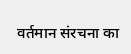वर्तमान संरचना का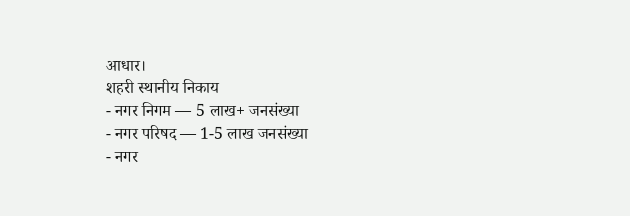आधार।
शहरी स्थानीय निकाय
- नगर निगम — 5 लाख+ जनसंख्या
- नगर परिषद — 1-5 लाख जनसंख्या
- नगर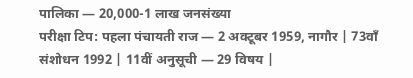पालिका — 20,000-1 लाख जनसंख्या
परीक्षा टिप: पहला पंचायती राज — 2 अक्टूबर 1959, नागौर | 73वाँ संशोधन 1992 | 11वीं अनुसूची — 29 विषय |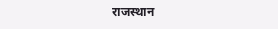राजस्थान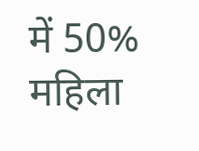में 50% महिला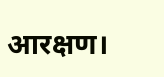आरक्षण।